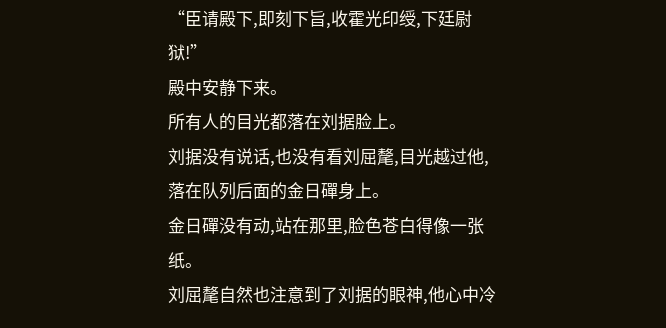“臣请殿下,即刻下旨,收霍光印绶,下廷尉狱!”
殿中安静下来。
所有人的目光都落在刘据脸上。
刘据没有说话,也没有看刘屈氂,目光越过他,落在队列后面的金日磾身上。
金日磾没有动,站在那里,脸色苍白得像一张纸。
刘屈氂自然也注意到了刘据的眼神,他心中冷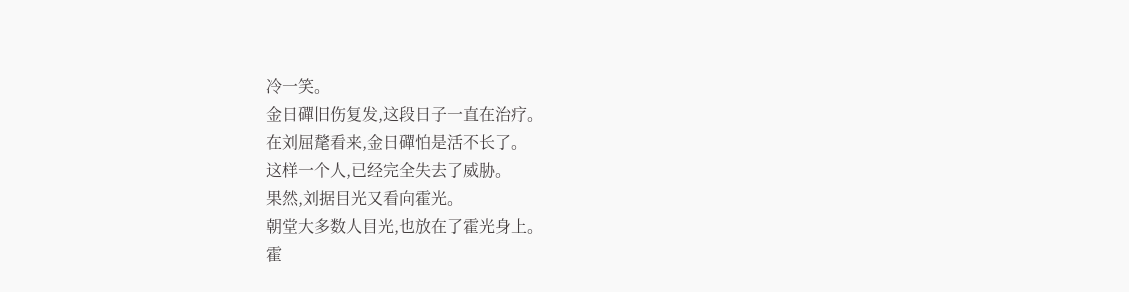冷一笑。
金日磾旧伤复发,这段日子一直在治疗。
在刘屈氂看来,金日磾怕是活不长了。
这样一个人,已经完全失去了威胁。
果然,刘据目光又看向霍光。
朝堂大多数人目光,也放在了霍光身上。
霍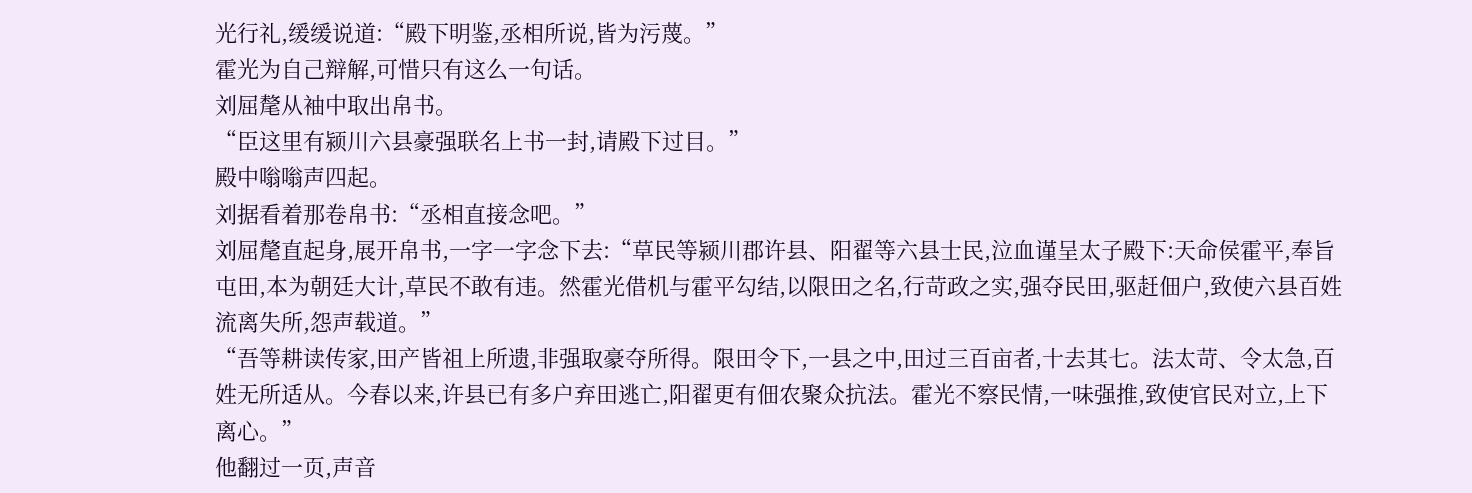光行礼,缓缓说道:“殿下明鉴,丞相所说,皆为污蔑。”
霍光为自己辩解,可惜只有这么一句话。
刘屈氂从袖中取出帛书。
“臣这里有颍川六县豪强联名上书一封,请殿下过目。”
殿中嗡嗡声四起。
刘据看着那卷帛书:“丞相直接念吧。”
刘屈氂直起身,展开帛书,一字一字念下去:“草民等颍川郡许县、阳翟等六县士民,泣血谨呈太子殿下:天命侯霍平,奉旨屯田,本为朝廷大计,草民不敢有违。然霍光借机与霍平勾结,以限田之名,行苛政之实,强夺民田,驱赶佃户,致使六县百姓流离失所,怨声载道。”
“吾等耕读传家,田产皆祖上所遗,非强取豪夺所得。限田令下,一县之中,田过三百亩者,十去其七。法太苛、令太急,百姓无所适从。今春以来,许县已有多户弃田逃亡,阳翟更有佃农聚众抗法。霍光不察民情,一味强推,致使官民对立,上下离心。”
他翻过一页,声音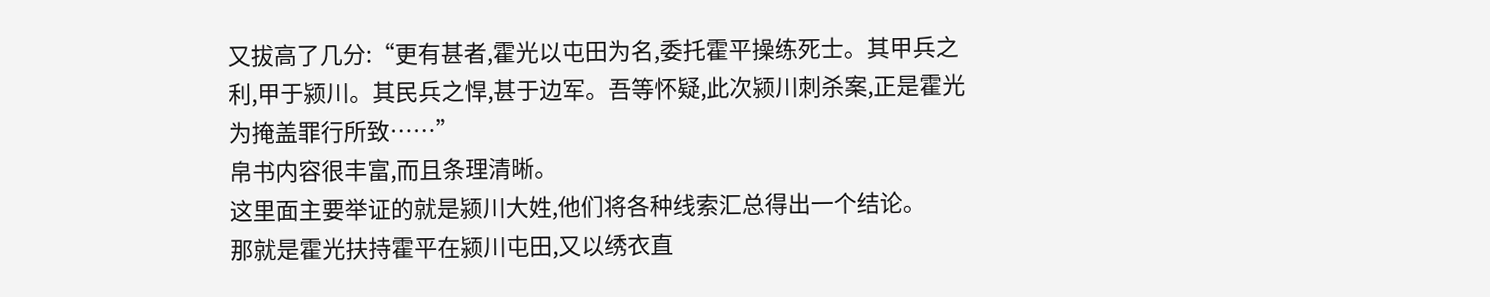又拔高了几分:“更有甚者,霍光以屯田为名,委托霍平操练死士。其甲兵之利,甲于颍川。其民兵之悍,甚于边军。吾等怀疑,此次颍川刺杀案,正是霍光为掩盖罪行所致……”
帛书内容很丰富,而且条理清晰。
这里面主要举证的就是颍川大姓,他们将各种线索汇总得出一个结论。
那就是霍光扶持霍平在颍川屯田,又以绣衣直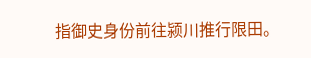指御史身份前往颍川推行限田。